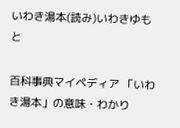いわき湯本(読み)いわきゆもと

百科事典マイペディア 「いわき湯本」の意味・わかり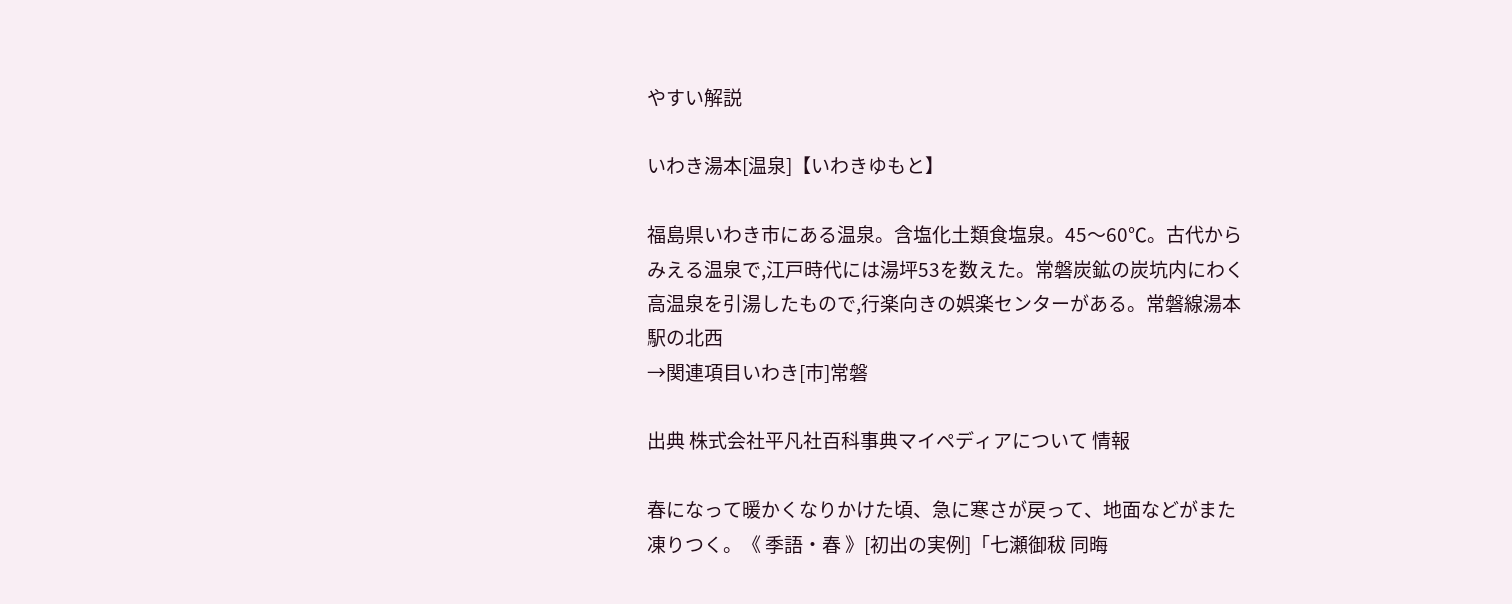やすい解説

いわき湯本[温泉]【いわきゆもと】

福島県いわき市にある温泉。含塩化土類食塩泉。45〜60℃。古代からみえる温泉で,江戸時代には湯坪53を数えた。常磐炭鉱の炭坑内にわく高温泉を引湯したもので,行楽向きの娯楽センターがある。常磐線湯本駅の北西
→関連項目いわき[市]常磐

出典 株式会社平凡社百科事典マイペディアについて 情報

春になって暖かくなりかけた頃、急に寒さが戻って、地面などがまた凍りつく。《 季語・春 》[初出の実例]「七瀬御秡 同晦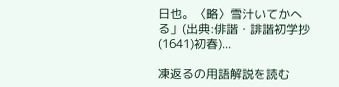日也。〈略〉雪汁いてかへる」(出典:俳諧・誹諧初学抄(1641)初春)...

凍返るの用語解説を読む